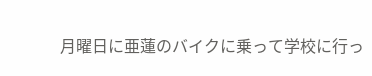月曜日に亜蓮のバイクに乗って学校に行っ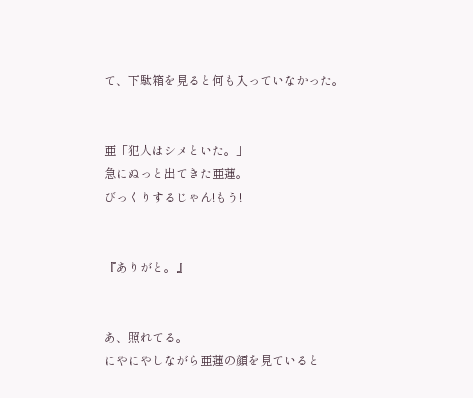て、下駄箱を見ると何も入っていなかった。


亜「犯人はシメといた。」
急にぬっと出てきた亜蓮。
びっくりするじゃん!もう!


『ありがと。』


あ、照れてる。
にやにやしながら亜蓮の顔を見ていると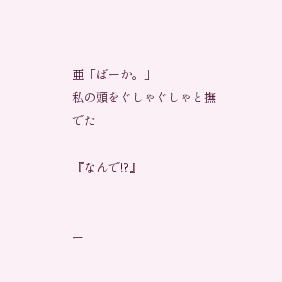亜「ばーか。」
私の頭をぐしゃぐしゃと撫でた

『なんで!?』


ー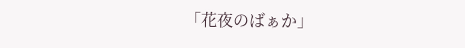「花夜のばぁか」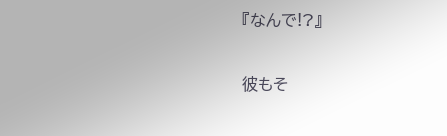『なんで!?』

彼もそ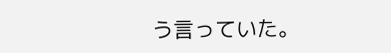う言っていた。